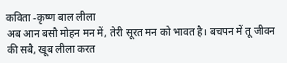कविता -कृष्ण बाल लीला
अब आन बसौ मोहन मन में, तेरी सूरत मन को भावत है। बचपन में तू जीवन की सबै, खूब लीला करत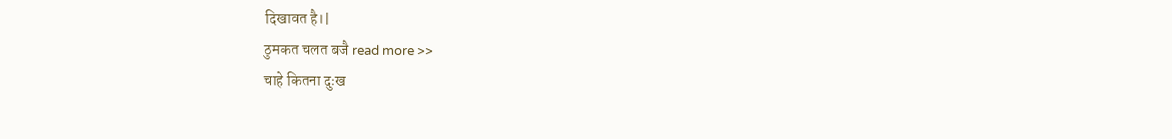दिखावत है।|
ठुमकत चलत बजै read more >>
चाहे कितना दुःख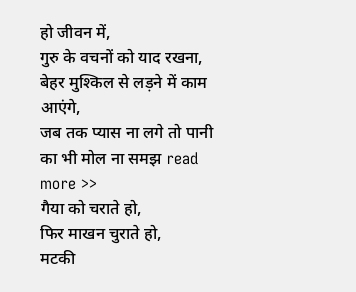हो जीवन में,
गुरु के वचनों को याद रखना,
बेहर मुश्किल से लड़ने में काम आएंगे,
जब तक प्यास ना लगे तो पानी का भी मोल ना समझ read more >>
गैया को चराते हो,
फिर माखन चुराते हो,
मटकी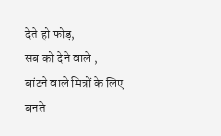देते हो फोड़,
सब को देने वाले ,
बांटने वाले मित्रों के लिए
बनते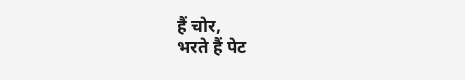हैं चोर,
भरते हैं पेट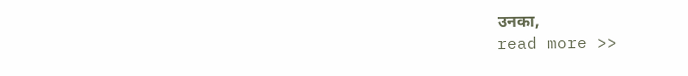उनका,
read more >>